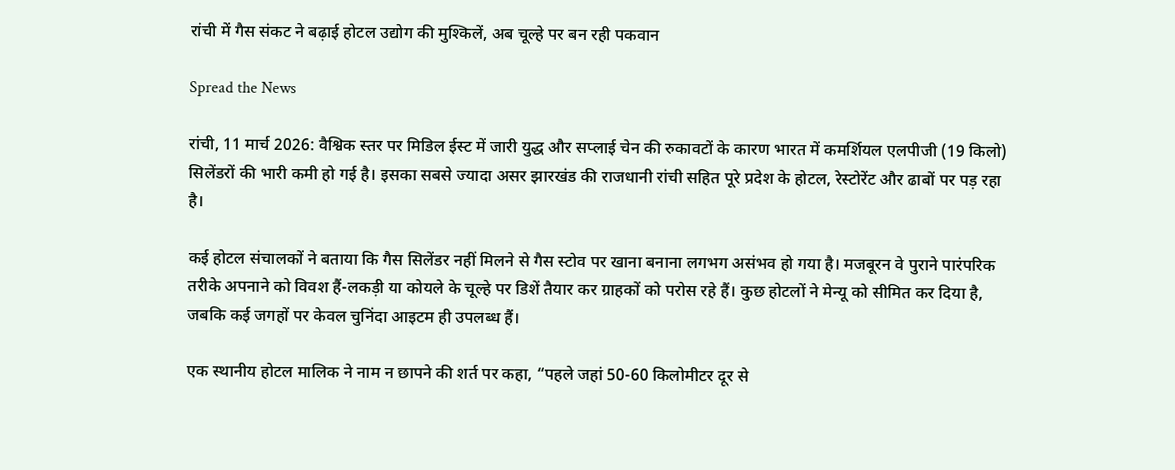रांची में गैस संकट ने बढ़ाई होटल उद्योग की मुश्किलें, अब चूल्हे पर बन रही पकवान

Spread the News

रांची, 11 मार्च 2026: वैश्विक स्तर पर मिडिल ईस्ट में जारी युद्ध और सप्लाई चेन की रुकावटों के कारण भारत में कमर्शियल एलपीजी (19 किलो) सिलेंडरों की भारी कमी हो गई है। इसका सबसे ज्यादा असर झारखंड की राजधानी रांची सहित पूरे प्रदेश के होटल, रेस्टोरेंट और ढाबों पर पड़ रहा है।

कई होटल संचालकों ने बताया कि गैस सिलेंडर नहीं मिलने से गैस स्टोव पर खाना बनाना लगभग असंभव हो गया है। मजबूरन वे पुराने पारंपरिक तरीके अपनाने को विवश हैं-लकड़ी या कोयले के चूल्हे पर डिशें तैयार कर ग्राहकों को परोस रहे हैं। कुछ होटलों ने मेन्यू को सीमित कर दिया है, जबकि कई जगहों पर केवल चुनिंदा आइटम ही उपलब्ध हैं।

एक स्थानीय होटल मालिक ने नाम न छापने की शर्त पर कहा, “पहले जहां 50-60 किलोमीटर दूर से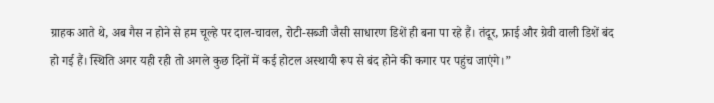ग्राहक आते थे, अब गैस न होने से हम चूल्हे पर दाल-चावल, रोटी-सब्जी जैसी साधारण डिशें ही बना पा रहे हैं। तंदूर, फ्राई और ग्रेवी वाली डिशें बंद हो गई हैं। स्थिति अगर यही रही तो अगले कुछ दिनों में कई होटल अस्थायी रूप से बंद होने की कगार पर पहुंच जाएंगे।”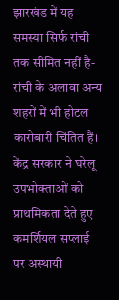झारखंड में यह समस्या सिर्फ रांची तक सीमित नहीं है-रांची के अलावा अन्य शहरों में भी होटल कारोबारी चिंतित हैं। केंद्र सरकार ने घरेलू उपभोक्ताओं को प्राथमिकता देते हुए कमर्शियल सप्लाई पर अस्थायी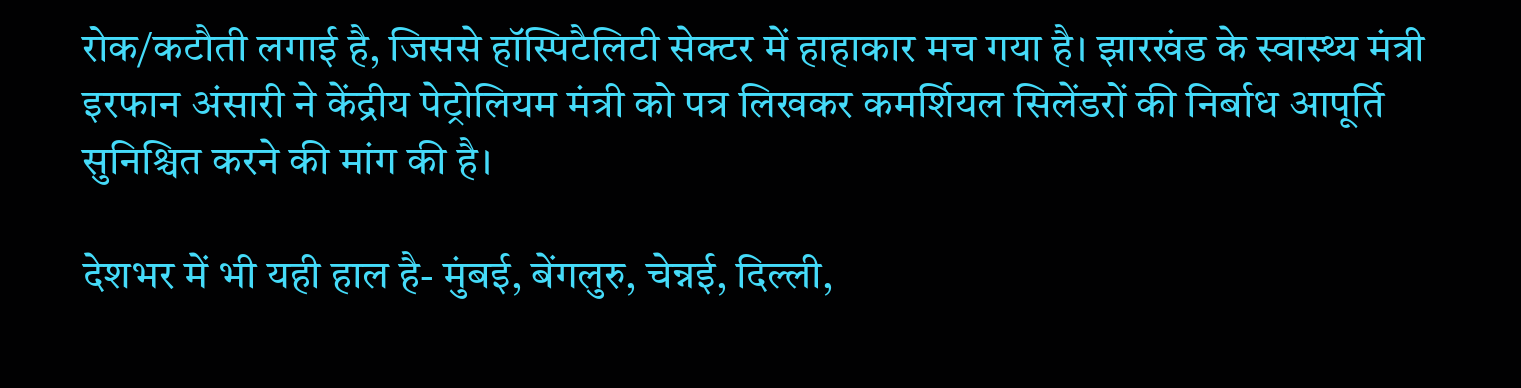रोक/कटौती लगाई है, जिससे हॉस्पिटैलिटी सेक्टर में हाहाकार मच गया है। झारखंड के स्वास्थ्य मंत्री इरफान अंसारी ने केंद्रीय पेट्रोलियम मंत्री को पत्र लिखकर कमर्शियल सिलेंडरों की निर्बाध आपूर्ति सुनिश्चित करने की मांग की है।

देशभर में भी यही हाल है- मुंबई, बेंगलुरु, चेन्नई, दिल्ली,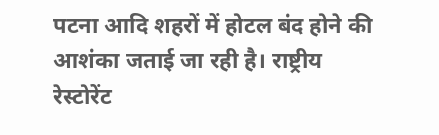पटना आदि शहरों में होटल बंद होने की आशंका जताई जा रही है। राष्ट्रीय रेस्टोरेंट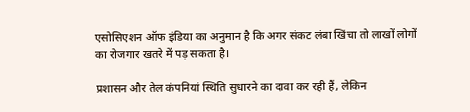एसोसिएशन ऑफ इंडिया का अनुमान है कि अगर संकट लंबा खिंचा तो लाखों लोगों का रोजगार खतरे में पड़ सकता है।

प्रशासन और तेल कंपनियां स्थिति सुधारने का दावा कर रही हैं, लेकिन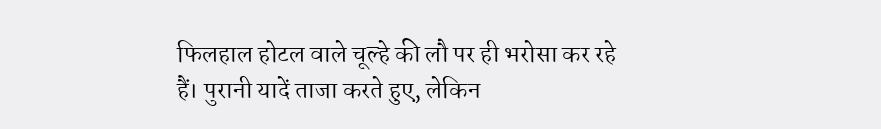फिलहाल होटल वाले चूल्हे की लौ पर ही भरोसा कर रहे हैं। पुरानी यादें ताजा करते हुए, लेकिन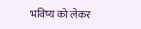भविष्य को लेकर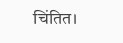चिंतित।